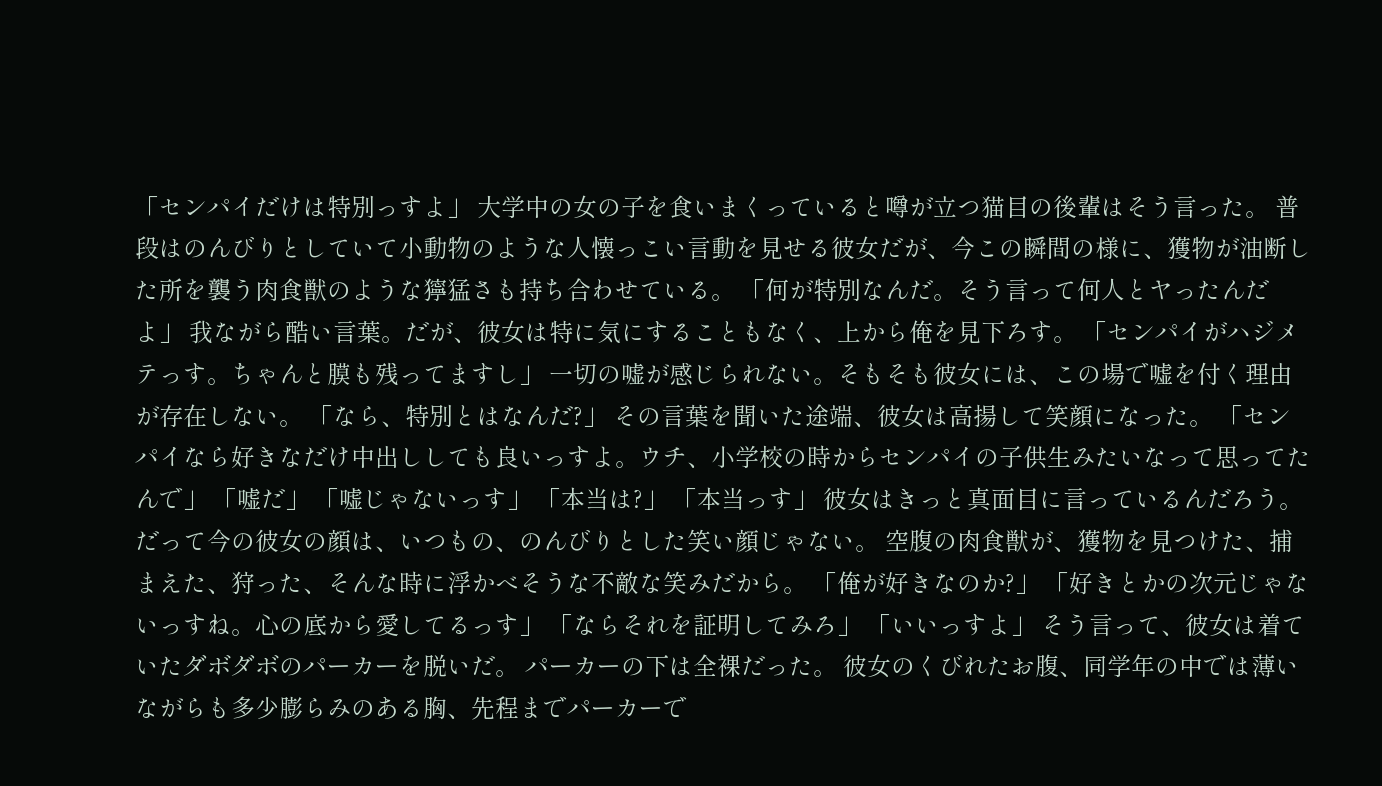「センパイだけは特別っすよ」 大学中の女の子を食いまくっていると噂が立つ猫目の後輩はそう言った。 普段はのんびりとしていて小動物のような人懐っこい言動を見せる彼女だが、今この瞬間の様に、獲物が油断した所を襲う肉食獣のような獰猛さも持ち合わせている。 「何が特別なんだ。そう言って何人とヤったんだよ」 我ながら酷い言葉。だが、彼女は特に気にすることもなく、上から俺を見下ろす。 「センパイがハジメテっす。ちゃんと膜も残ってますし」 一切の嘘が感じられない。そもそも彼女には、この場で嘘を付く理由が存在しない。 「なら、特別とはなんだ?」 その言葉を聞いた途端、彼女は高揚して笑顔になった。 「センパイなら好きなだけ中出ししても良いっすよ。ウチ、小学校の時からセンパイの子供生みたいなって思ってたんで」 「嘘だ」 「嘘じゃないっす」 「本当は?」 「本当っす」 彼女はきっと真面目に言っているんだろう。 だって今の彼女の顔は、いつもの、のんびりとした笑い顔じゃない。 空腹の肉食獣が、獲物を見つけた、捕まえた、狩った、そんな時に浮かべそうな不敵な笑みだから。 「俺が好きなのか?」 「好きとかの次元じゃないっすね。心の底から愛してるっす」 「ならそれを証明してみろ」 「いいっすよ」 そう言って、彼女は着ていたダボダボのパーカーを脱いだ。 パーカーの下は全裸だった。 彼女のくびれたお腹、同学年の中では薄いながらも多少膨らみのある胸、先程までパーカーで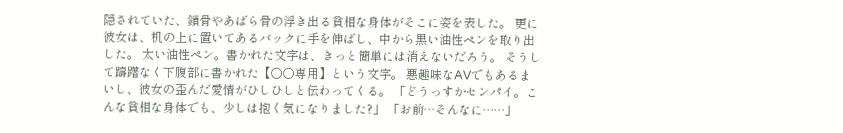隠されていた、鎖骨やあばら骨の浮き出る貧相な身体がそこに姿を表した。 更に彼女は、机の上に置いてあるバックに手を伸ばし、中から黒い油性ペンを取り出した。 太い油性ペン。書かれた文字は、きっと簡単には消えないだろう。 そうして躊躇なく下腹部に書かれた【○○専用】という文字。 悪趣味なAVでもあるまいし、彼女の歪んだ愛情がひしひしと伝わってくる。 「どうっすかセンパイ。こんな貧相な身体でも、少しは抱く気になりました?」 「お前…そんなに……」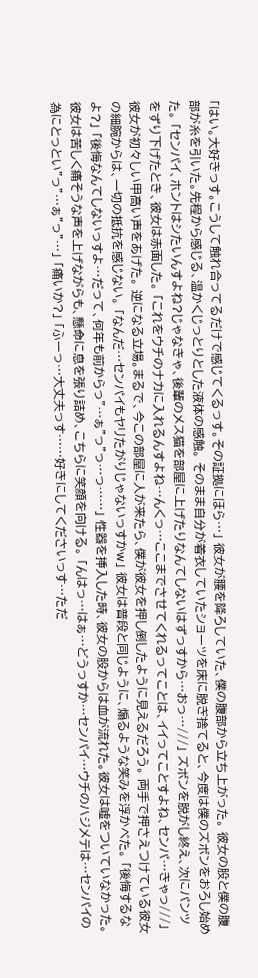「はい。大好きっす。こうして触れ合ってるだけで感じてくるっす。その証拠にほら…」 彼女が腰を降ろしていた、僕の腹部から立ち上がった。 彼女の股と僕の腹部が糸を引いた。先程から感じる、温かくじっとりとした液体の感触。 そのまま自分が着衣していたショーツを床に脱ぎ捨てると、今度は僕のズボンをおろし始めた。 「センパイ、ホントはシたいんすよね?じゃなきゃ、後輩のメス猫を部屋に上げたりなんてしないはずっすから…おっ…///」 ズボンを脱がし終え、次にパンツをずり下げたとき、彼女は赤面した。 「これをウチのナカに入れるんすよね…んくっ…ここまでさせてくれるってことは、イイってことすよね、センパ…きゃっ///」 彼女が初々しい甲高い声をあげた。 逆になる立場。まるで、今この部屋に人が来たら、僕が彼女を押し倒したように見えるだろう。 両手で押さえつけている彼女の細腕からは、一切の抵抗を感じない。 「なんだ…センパイもヤリたがりじゃないっすかw」 彼女は普段と同じように、煽るような笑みを浮かべた。 「後悔するなよ?」 「後悔なんてしないっすよ…だって、何年も前からっ”…ぁ”っ”っ…っ……」 性器を挿入した時、彼女の股からは血が流れた。彼女は嘘をついていなかった。 彼女は苦しく痛そうな声を上げながらも、懸命に息を張り詰め、こちらに笑顔を向ける。 「んはっ…はぁ…どうっすか…センパイ…ウチのハジメテは…センパイの為にとっとい”っ”…ぁ”っ”…」 「痛いか?」 「ふーっ…大丈夫っす……好きにしてくださいっす…ただ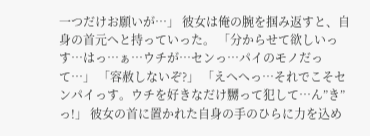一つだけお願いが…」 彼女は俺の腕を掴み返すと、自身の首元へと持っていった。 「分からせて欲しいっす…はっ…ぁ…ウチが…センっ…パイのモノだって…」 「容赦しないぞ?」 「えへへっ…それでこそセンパイっす。ウチを好きなだけ嬲って犯して…ん”き”っ!」 彼女の首に置かれた自身の手のひらに力を込め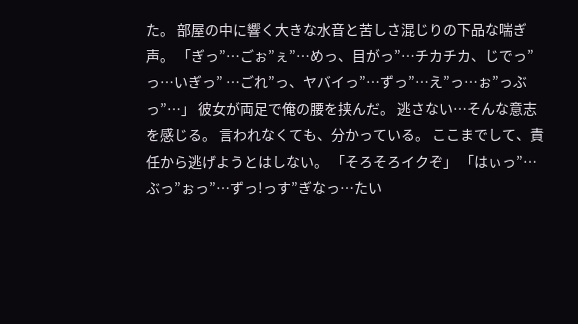た。 部屋の中に響く大きな水音と苦しさ混じりの下品な喘ぎ声。 「ぎっ”…ごぉ”ぇ”…めっ、目がっ”…チカチカ、じでっ”っ…いぎっ” …ごれ”っ、ヤバイっ”…ずっ”…え”っ…ぉ”っぶっ”…」 彼女が両足で俺の腰を挟んだ。 逃さない…そんな意志を感じる。 言われなくても、分かっている。 ここまでして、責任から逃げようとはしない。 「そろそろイクぞ」 「はぃっ”…ぶっ”ぉっ”…ずっ!っす”ぎなっ…たい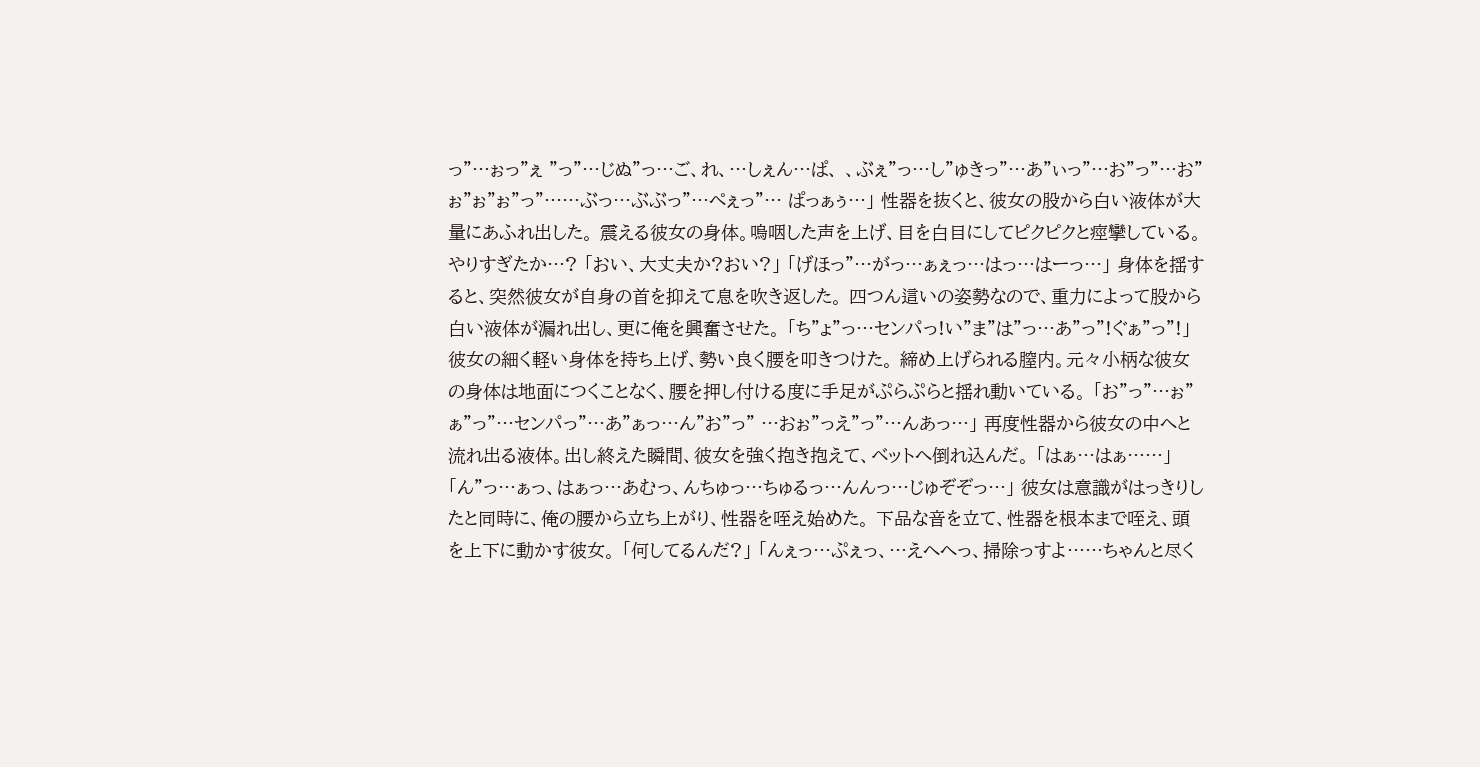っ”…ぉっ”ぇ "っ”…じぬ”っ…ご、れ、…しぇん…ぱ、 、ぶぇ”っ…し”ゅきっ”…あ”ぃっ”…お”っ”…お”ぉ”ぉ”ぉ”っ”……ぶっ…ぶぶっ”…ぺぇっ”… ぱっぁぅ…」 性器を抜くと、彼女の股から白い液体が大量にあふれ出した。 震える彼女の身体。嗚咽した声を上げ、目を白目にしてピクピクと痙攣している。 やりすぎたか…? 「おい、大丈夫か?おい?」 「げほっ"…がっ…ぁぇっ…はっ…はーっ…」 身体を揺すると、突然彼女が自身の首を抑えて息を吹き返した。 四つん這いの姿勢なので、重力によって股から白い液体が漏れ出し、更に俺を興奮させた。 「ち”ょ”っ…センパっ!い”ま”は”っ…あ”っ”!ぐぁ”っ”!」 彼女の細く軽い身体を持ち上げ、勢い良く腰を叩きつけた。 締め上げられる膣内。元々小柄な彼女の身体は地面につくことなく、腰を押し付ける度に手足がぷらぷらと揺れ動いている。 「お”っ”…ぉ”ぁ”っ”…センパっ”…あ”ぁっ…ん”お”っ” …おぉ”っえ”っ”…んあっ…」 再度性器から彼女の中へと流れ出る液体。出し終えた瞬間、彼女を強く抱き抱えて、ベットへ倒れ込んだ。 「はぁ…はぁ……」 「ん"っ…ぁっ、はぁっ…あむっ、んちゅっ…ちゅるっ…んんっ…じゅぞぞっ…」 彼女は意識がはっきりしたと同時に、俺の腰から立ち上がり、性器を咥え始めた。 下品な音を立て、性器を根本まで咥え、頭を上下に動かす彼女。 「何してるんだ?」 「んぇっ…ぷぇっ、…えへへっ、掃除っすよ……ちゃんと尽く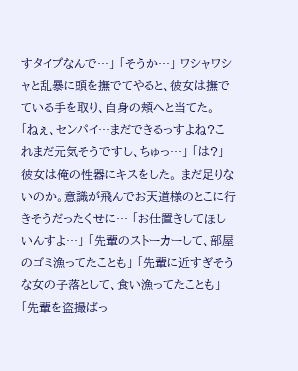すタイプなんで…」 「そうか…」 ワシャワシャと乱暴に頭を撫でてやると、彼女は撫でている手を取り、自身の頬へと当てた。 「ねぇ、センパイ…まだできるっすよね?これまだ元気そうですし、ちゅっ…」 「は?」 彼女は俺の性器にキスをした。 まだ足りないのか。意識が飛んでお天道様のとこに行きそうだったくせに… 「お仕置きしてほしいんすよ…」 「先輩のストーカーして、部屋のゴミ漁ってたことも」 「先輩に近すぎそうな女の子落として、食い漁ってたことも」 「先輩を盗撮ばっ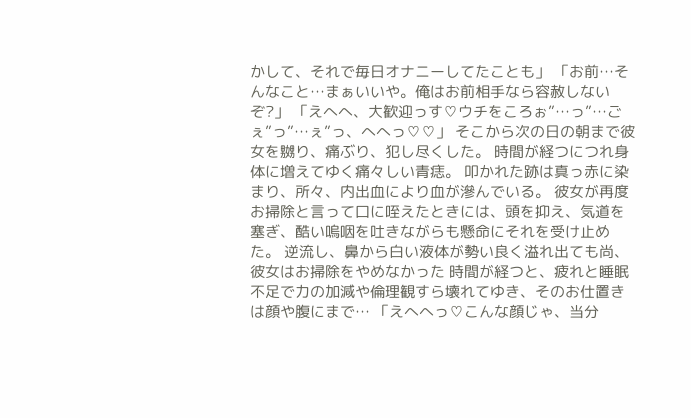かして、それで毎日オナニーしてたことも」 「お前…そんなこと…まぁいいや。俺はお前相手なら容赦しないぞ?」 「えへへ、大歓迎っす♡ウチをころぉ”…っ”…ごぇ”っ”…ぇ”っ、へへっ♡♡」 そこから次の日の朝まで彼女を嬲り、痛ぶり、犯し尽くした。 時間が経つにつれ身体に増えてゆく痛々しい青痣。 叩かれた跡は真っ赤に染まり、所々、内出血により血が滲んでいる。 彼女が再度お掃除と言って口に咥えたときには、頭を抑え、気道を塞ぎ、酷い嗚咽を吐きながらも懸命にそれを受け止めた。 逆流し、鼻から白い液体が勢い良く溢れ出ても尚、彼女はお掃除をやめなかった 時間が経つと、疲れと睡眠不足で力の加減や倫理観すら壊れてゆき、そのお仕置きは顔や腹にまで… 「えへへっ♡こんな顔じゃ、当分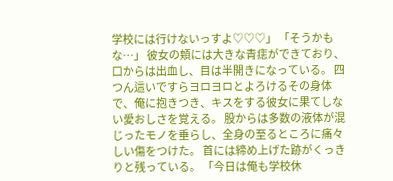学校には行けないっすよ♡♡♡」 「そうかもな…」 彼女の頬には大きな青痣ができており、口からは出血し、目は半開きになっている。 四つん這いですらヨロヨロとよろけるその身体で、俺に抱きつき、キスをする彼女に果てしない愛おしさを覚える。 股からは多数の液体が混じったモノを垂らし、全身の至るところに痛々しい傷をつけた。 首には締め上げた跡がくっきりと残っている。 「今日は俺も学校休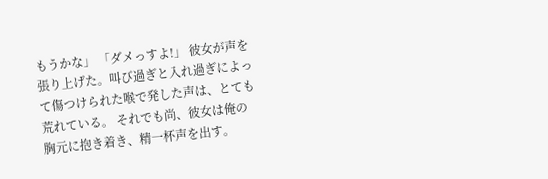もうかな」 「ダメっすよ!」 彼女が声を張り上げた。叫び過ぎと入れ過ぎによって傷つけられた喉で発した声は、とても荒れている。 それでも尚、彼女は俺の胸元に抱き着き、精一杯声を出す。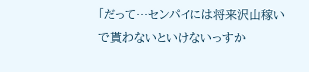「だって…センパイには将来沢山稼いで貰わないといけないっすか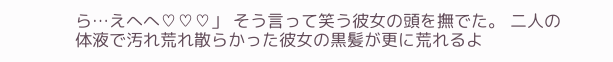ら…えへへ♡♡♡」 そう言って笑う彼女の頭を撫でた。 二人の体液で汚れ荒れ散らかった彼女の黒髪が更に荒れるよ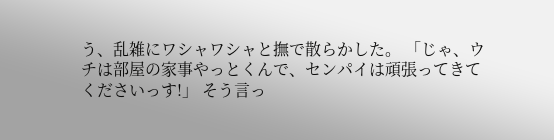う、乱雑にワシャワシャと撫で散らかした。 「じゃ、ウチは部屋の家事やっとくんで、センパイは頑張ってきてくださいっす!」 そう言っ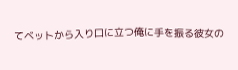てベットから入り口に立つ俺に手を振る彼女の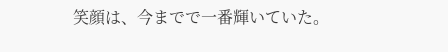笑顔は、今までで一番輝いていた。